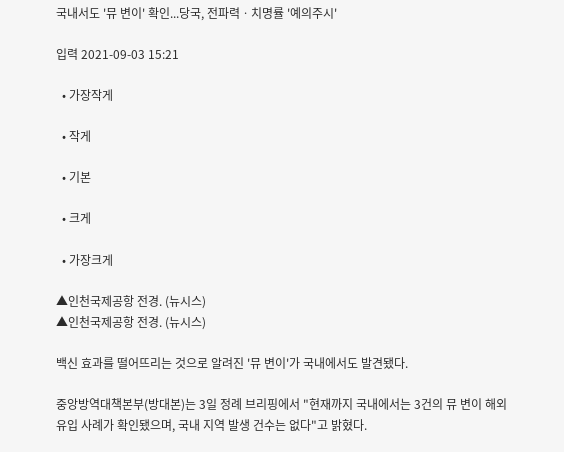국내서도 '뮤 변이' 확인...당국, 전파력ㆍ치명률 '예의주시'

입력 2021-09-03 15:21

  • 가장작게

  • 작게

  • 기본

  • 크게

  • 가장크게

▲인천국제공항 전경. (뉴시스)
▲인천국제공항 전경. (뉴시스)

백신 효과를 떨어뜨리는 것으로 알려진 '뮤 변이'가 국내에서도 발견됐다.

중앙방역대책본부(방대본)는 3일 정례 브리핑에서 "현재까지 국내에서는 3건의 뮤 변이 해외유입 사례가 확인됐으며, 국내 지역 발생 건수는 없다"고 밝혔다.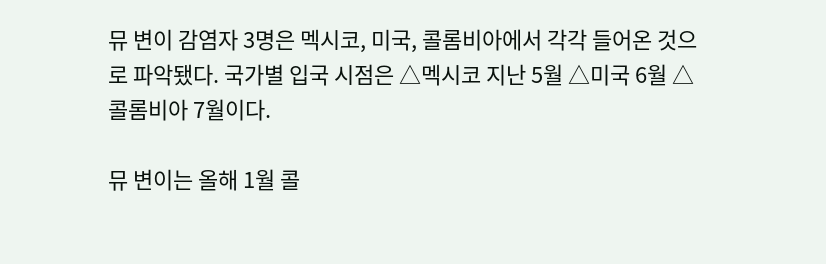뮤 변이 감염자 3명은 멕시코, 미국, 콜롬비아에서 각각 들어온 것으로 파악됐다. 국가별 입국 시점은 △멕시코 지난 5월 △미국 6월 △ 콜롬비아 7월이다.

뮤 변이는 올해 1월 콜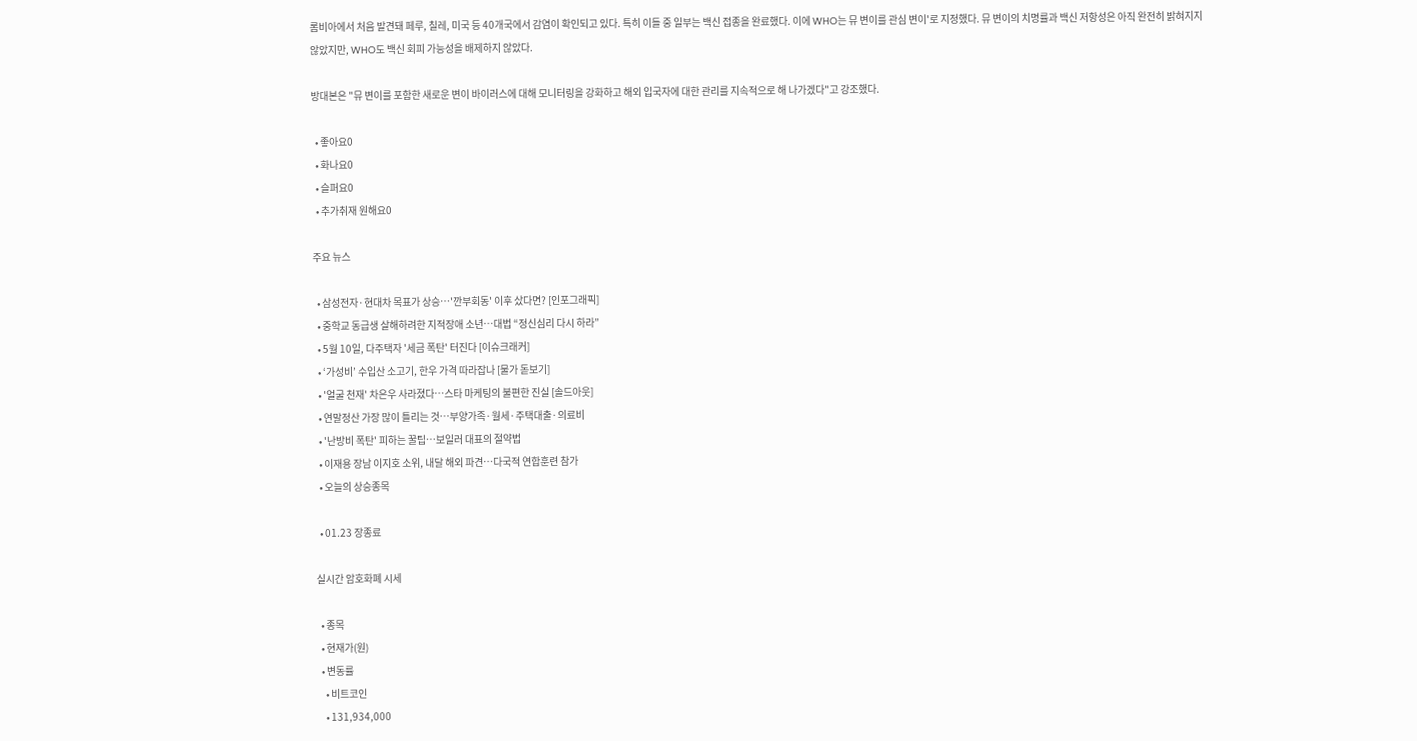롬비아에서 처음 발견돼 페루, 칠레, 미국 등 40개국에서 감염이 확인되고 있다. 특히 이들 중 일부는 백신 접종을 완료했다. 이에 WHO는 뮤 변이를 관심 변이'로 지정했다. 뮤 변이의 치명률과 백신 저항성은 아직 완전히 밝혀지지 않았지만, WHO도 백신 회피 가능성을 배제하지 않았다.

방대본은 "뮤 변이를 포함한 새로운 변이 바이러스에 대해 모니터링을 강화하고 해외 입국자에 대한 관리를 지속적으로 해 나가겠다"고 강조했다.

  • 좋아요0
  • 화나요0
  • 슬퍼요0
  • 추가취재 원해요0

주요 뉴스

  • 삼성전자·현대차 목표가 상승…'깐부회동' 이후 샀다면? [인포그래픽]
  • 중학교 동급생 살해하려한 지적장애 소년…대법 “정신심리 다시 하라”
  • 5월 10일, 다주택자 '세금 폭탄' 터진다 [이슈크래커]
  • ‘가성비’ 수입산 소고기, 한우 가격 따라잡나 [물가 돋보기]
  • '얼굴 천재' 차은우 사라졌다⋯스타 마케팅의 불편한 진실 [솔드아웃]
  • 연말정산 가장 많이 틀리는 것⋯부양가족·월세·주택대출·의료비
  • '난방비 폭탄' 피하는 꿀팁…보일러 대표의 절약법
  • 이재용 장남 이지호 소위, 내달 해외 파견…다국적 연합훈련 참가
  • 오늘의 상승종목

  • 01.23 장종료

실시간 암호화폐 시세

  • 종목
  • 현재가(원)
  • 변동률
    • 비트코인
    • 131,934,000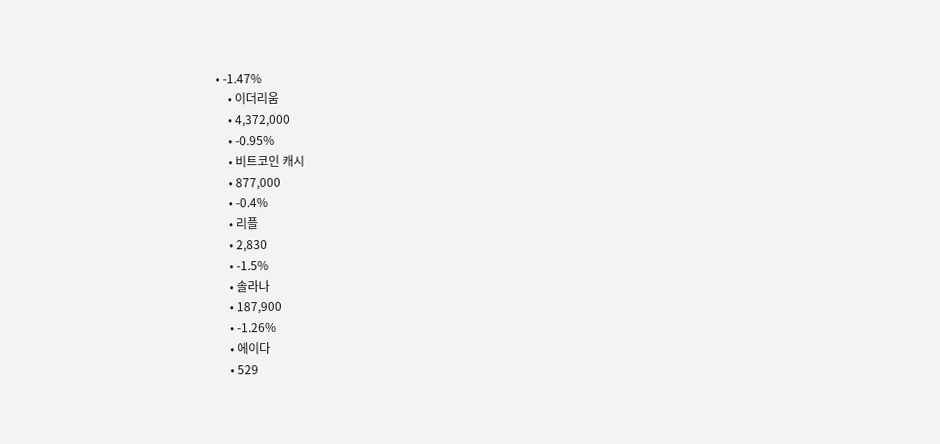• -1.47%
    • 이더리움
    • 4,372,000
    • -0.95%
    • 비트코인 캐시
    • 877,000
    • -0.4%
    • 리플
    • 2,830
    • -1.5%
    • 솔라나
    • 187,900
    • -1.26%
    • 에이다
    • 529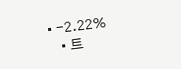• -2.22%
    • 트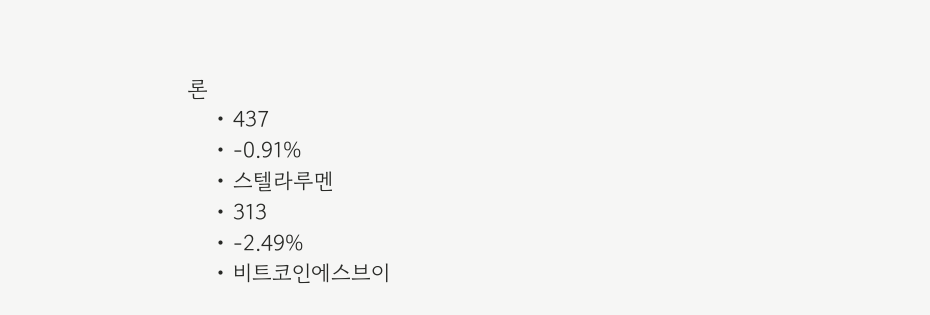론
    • 437
    • -0.91%
    • 스텔라루멘
    • 313
    • -2.49%
    • 비트코인에스브이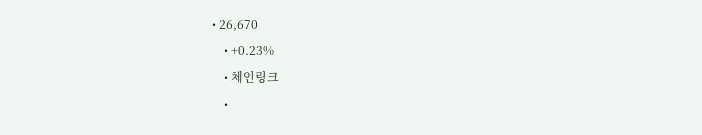• 26,670
    • +0.23%
    • 체인링크
    •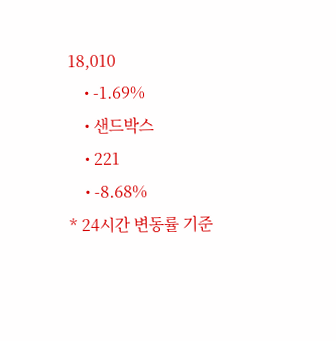18,010
    • -1.69%
    • 샌드박스
    • 221
    • -8.68%
* 24시간 변동률 기준